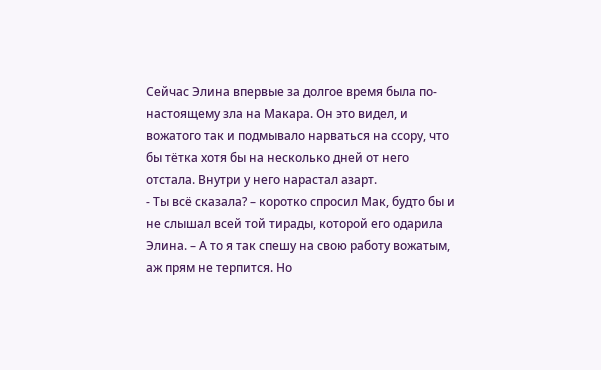Сейчас Элина впервые за долгое время была по-настоящему зла на Макара. Он это видел, и вожатого так и подмывало нарваться на ссору, что бы тётка хотя бы на несколько дней от него отстала. Внутри у него нарастал азарт.
- Ты всё сказала? – коротко спросил Мак, будто бы и не слышал всей той тирады, которой его одарила Элина. – А то я так спешу на свою работу вожатым, аж прям не терпится. Но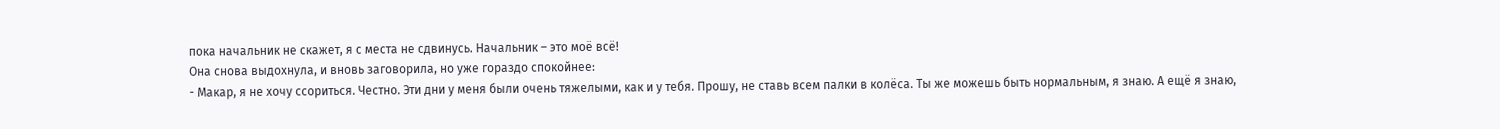пока начальник не скажет, я с места не сдвинусь. Начальник – это моё всё!
Она снова выдохнула, и вновь заговорила, но уже гораздо спокойнее:
- Макар, я не хочу ссориться. Честно. Эти дни у меня были очень тяжелыми, как и у тебя. Прошу, не ставь всем палки в колёса. Ты же можешь быть нормальным, я знаю. А ещё я знаю,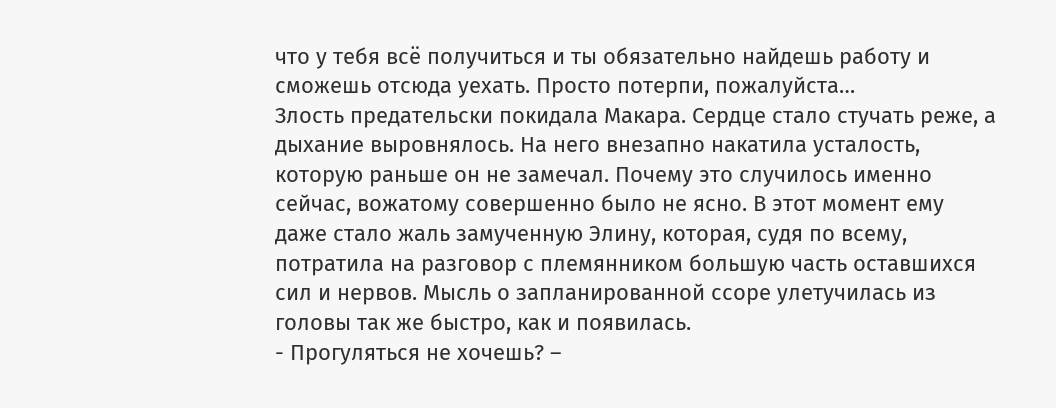что у тебя всё получиться и ты обязательно найдешь работу и сможешь отсюда уехать. Просто потерпи, пожалуйста…
Злость предательски покидала Макара. Сердце стало стучать реже, а дыхание выровнялось. На него внезапно накатила усталость, которую раньше он не замечал. Почему это случилось именно сейчас, вожатому совершенно было не ясно. В этот момент ему даже стало жаль замученную Элину, которая, судя по всему, потратила на разговор с племянником большую часть оставшихся сил и нервов. Мысль о запланированной ссоре улетучилась из головы так же быстро, как и появилась.
- Прогуляться не хочешь? –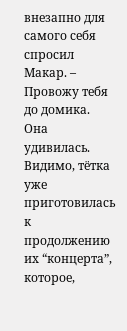внезапно для самого себя спросил Макар. – Провожу тебя до домика.
Она удивилась. Видимо, тётка уже приготовилась к продолжению их “концерта”, которое,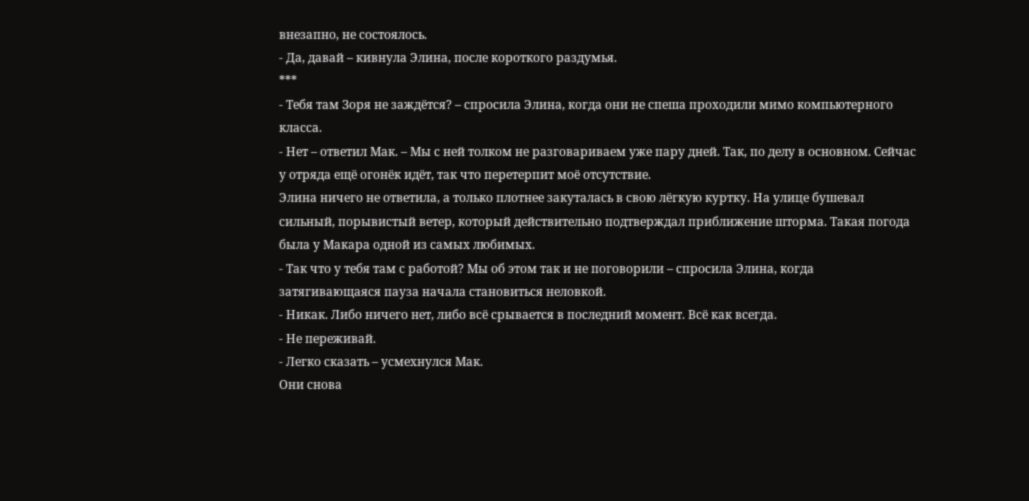внезапно, не состоялось.
- Да, давай – кивнула Элина, после короткого раздумья.
***
- Тебя там Зоря не заждётся? – спросила Элина, когда они не спеша проходили мимо компьютерного класса.
- Нет – ответил Мак. – Мы с ней толком не разговариваем уже пару дней. Так, по делу в основном. Сейчас у отряда ещё огонёк идёт, так что перетерпит моё отсутствие.
Элина ничего не ответила, а только плотнее закуталась в свою лёгкую куртку. На улице бушевал сильный, порывистый ветер, который действительно подтверждал приближение шторма. Такая погода была у Макара одной из самых любимых.
- Так что у тебя там с работой? Мы об этом так и не поговорили – спросила Элина, когда затягивающаяся пауза начала становиться неловкой.
- Никак. Либо ничего нет, либо всё срывается в последний момент. Всё как всегда.
- Не переживай.
- Легко сказать – усмехнулся Мак.
Они снова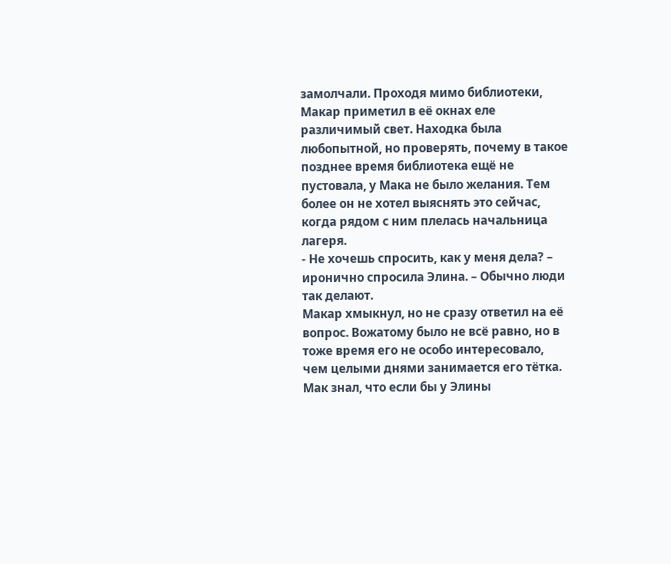замолчали. Проходя мимо библиотеки, Макар приметил в её окнах еле различимый свет. Находка была любопытной, но проверять, почему в такое позднее время библиотека ещё не пустовала, у Мака не было желания. Тем более он не хотел выяснять это сейчас, когда рядом с ним плелась начальница лагеря.
- Не хочешь спросить, как у меня дела? – иронично спросила Элина. – Обычно люди так делают.
Макар хмыкнул, но не сразу ответил на её вопрос. Вожатому было не всё равно, но в тоже время его не особо интересовало, чем целыми днями занимается его тётка. Мак знал, что если бы у Элины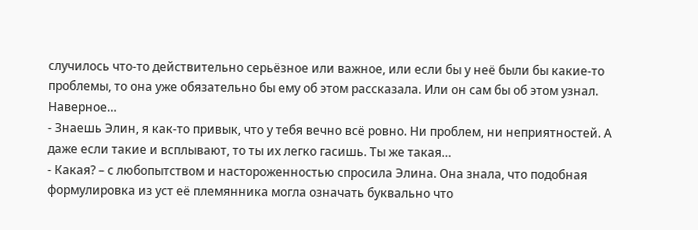случилось что-то действительно серьёзное или важное, или если бы у неё были бы какие-то проблемы, то она уже обязательно бы ему об этом рассказала. Или он сам бы об этом узнал.
Наверное…
- Знаешь Элин, я как-то привык, что у тебя вечно всё ровно. Ни проблем, ни неприятностей. А даже если такие и всплывают, то ты их легко гасишь. Ты же такая…
- Какая? – с любопытством и настороженностью спросила Элина. Она знала, что подобная формулировка из уст её племянника могла означать буквально что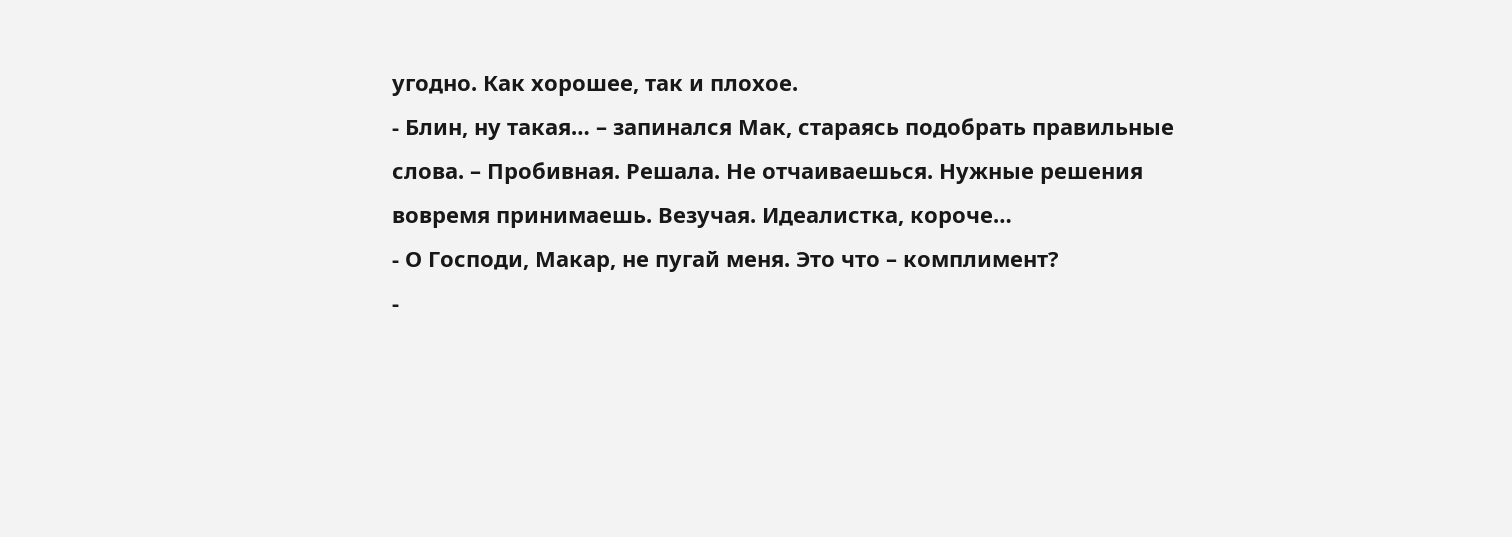угодно. Как хорошее, так и плохое.
- Блин, ну такая… – запинался Мак, стараясь подобрать правильные слова. – Пробивная. Решала. Не отчаиваешься. Нужные решения вовремя принимаешь. Везучая. Идеалистка, короче…
- О Господи, Макар, не пугай меня. Это что – комплимент?
-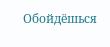Обойдёшься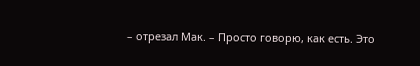– отрезал Мак. – Просто говорю, как есть. Это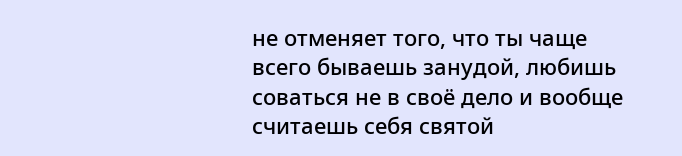не отменяет того, что ты чаще всего бываешь занудой, любишь соваться не в своё дело и вообще считаешь себя святой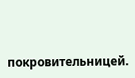покровительницей.